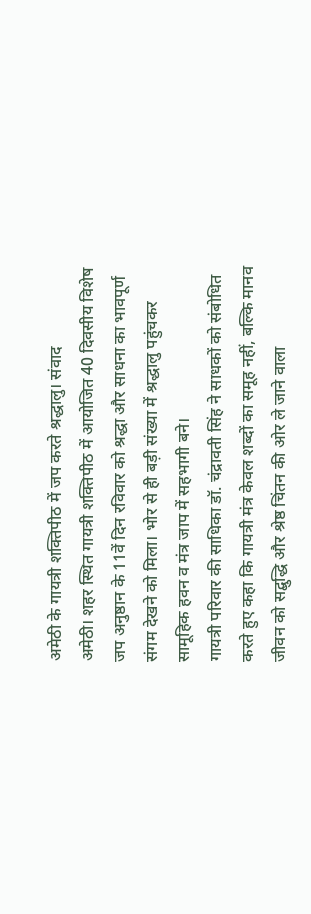अमेठी के गायत्री शक्तिपीठ में जप करते श्रद्धालु। संवाद
अमेठी। शहर स्थित गायत्री शक्तिपीठ में आयोजित 40 दिवसीय विशेष जप अनुष्ठान के 11वें दिन रविवार को श्रद्धा और साधना का भावपूर्ण संगम देखने को मिला। भोर से ही बड़ी संख्या में श्रद्धालु पहुंचकर सामूहिक हवन व मंत्र जाप में सहभागी बने।
गायत्री परिवार की साधिका डॉ. चंद्रावती सिंह ने साधकों को संबोधित करते हुए कहा कि गायत्री मंत्र केवल शब्दों का समूह नहीं, बल्कि मानव जीवन को सद्बुद्धि और श्रेष्ठ चिंतन की ओर ले जाने वाला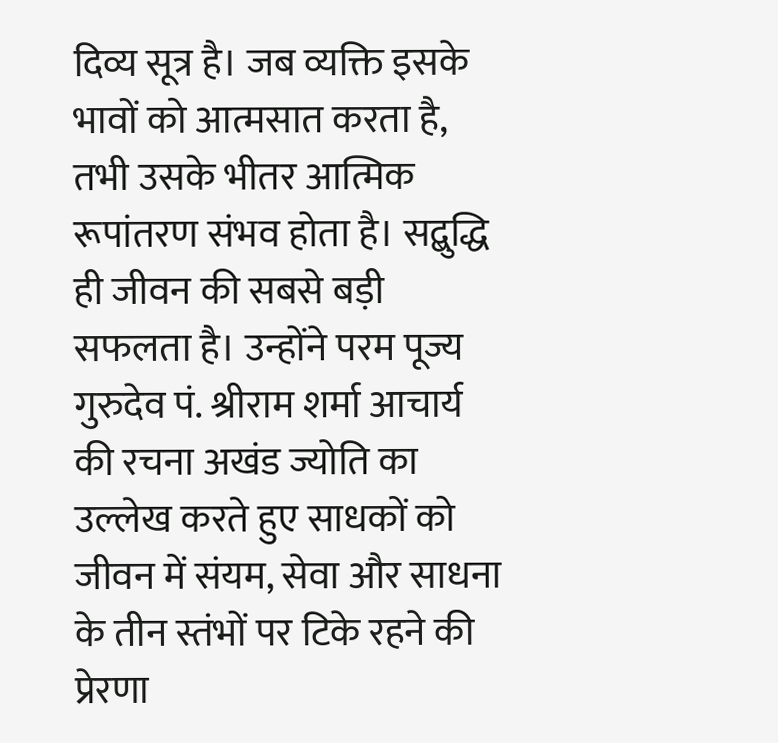दिव्य सूत्र है। जब व्यक्ति इसके भावों को आत्मसात करता है, तभी उसके भीतर आत्मिक रूपांतरण संभव होता है। सद्बुद्धि ही जीवन की सबसे बड़ी सफलता है। उन्होंने परम पूज्य गुरुदेव पं. श्रीराम शर्मा आचार्य की रचना अखंड ज्योति का उल्लेख करते हुए साधकों को जीवन में संयम, सेवा और साधना के तीन स्तंभों पर टिके रहने की प्रेरणा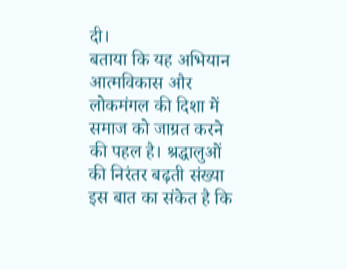दी।
बताया कि यह अभियान आत्मविकास और लोकमंगल की दिशा में समाज को जाग्रत करने की पहल है। श्रद्धालुओं की निरंतर बढ़ती संख्या इस बात का संकेत है कि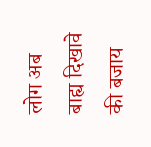लोग अब बाह्य दिखावे की बजाय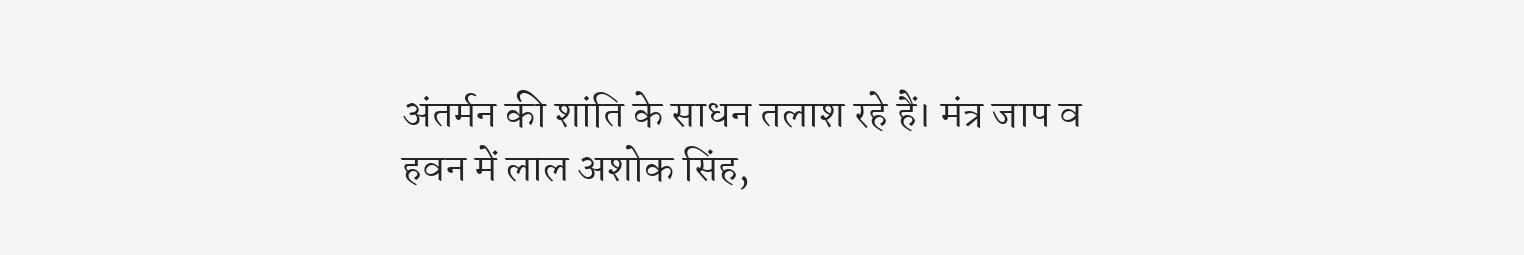अंतर्मन की शांति के साधन तलाश रहे हैं। मंत्र जाप व हवन में लाल अशोक सिंह,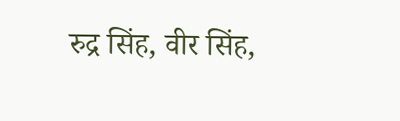रुद्र सिंह, वीर सिंह,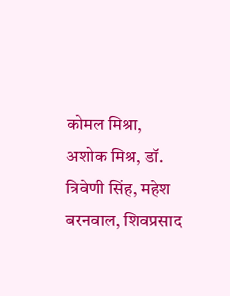कोमल मिश्रा, अशोक मिश्र, डॉ. त्रिवेणी सिंह, महेश बरनवाल, शिवप्रसाद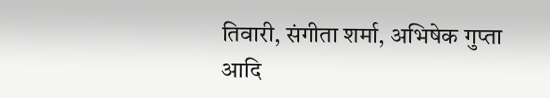तिवारी, संगीता शर्मा, अभिषेक गुप्ता आदि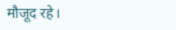मौजूद रहे।